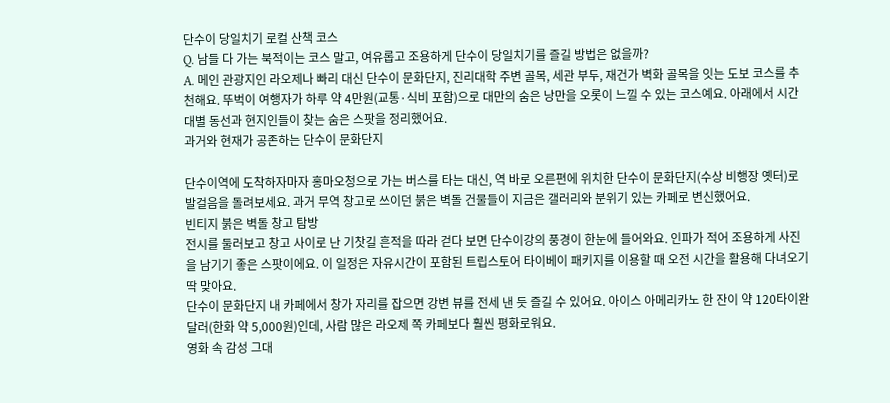단수이 당일치기 로컬 산책 코스
Q. 남들 다 가는 북적이는 코스 말고, 여유롭고 조용하게 단수이 당일치기를 즐길 방법은 없을까?
A. 메인 관광지인 라오제나 빠리 대신 단수이 문화단지, 진리대학 주변 골목, 세관 부두, 재건가 벽화 골목을 잇는 도보 코스를 추천해요. 뚜벅이 여행자가 하루 약 4만원(교통·식비 포함)으로 대만의 숨은 낭만을 오롯이 느낄 수 있는 코스예요. 아래에서 시간대별 동선과 현지인들이 찾는 숨은 스팟을 정리했어요.
과거와 현재가 공존하는 단수이 문화단지

단수이역에 도착하자마자 홍마오청으로 가는 버스를 타는 대신, 역 바로 오른편에 위치한 단수이 문화단지(수상 비행장 옛터)로 발걸음을 돌려보세요. 과거 무역 창고로 쓰이던 붉은 벽돌 건물들이 지금은 갤러리와 분위기 있는 카페로 변신했어요.
빈티지 붉은 벽돌 창고 탐방
전시를 둘러보고 창고 사이로 난 기찻길 흔적을 따라 걷다 보면 단수이강의 풍경이 한눈에 들어와요. 인파가 적어 조용하게 사진을 남기기 좋은 스팟이에요. 이 일정은 자유시간이 포함된 트립스토어 타이베이 패키지를 이용할 때 오전 시간을 활용해 다녀오기 딱 맞아요.
단수이 문화단지 내 카페에서 창가 자리를 잡으면 강변 뷰를 전세 낸 듯 즐길 수 있어요. 아이스 아메리카노 한 잔이 약 120타이완달러(한화 약 5,000원)인데, 사람 많은 라오제 쪽 카페보다 훨씬 평화로워요.
영화 속 감성 그대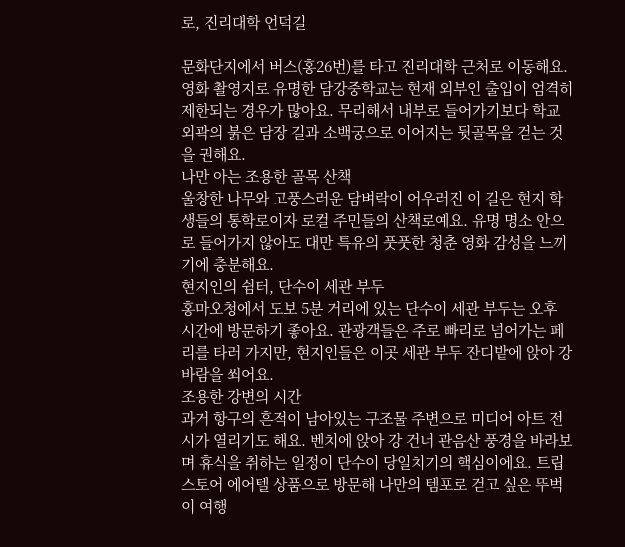로, 진리대학 언덕길

문화단지에서 버스(홍26번)를 타고 진리대학 근처로 이동해요. 영화 촬영지로 유명한 담강중학교는 현재 외부인 출입이 엄격히 제한되는 경우가 많아요. 무리해서 내부로 들어가기보다 학교 외곽의 붉은 담장 길과 소백궁으로 이어지는 뒷골목을 걷는 것을 권해요.
나만 아는 조용한 골목 산책
울창한 나무와 고풍스러운 담벼락이 어우러진 이 길은 현지 학생들의 통학로이자 로컬 주민들의 산책로예요. 유명 명소 안으로 들어가지 않아도 대만 특유의 풋풋한 청춘 영화 감성을 느끼기에 충분해요.
현지인의 쉼터, 단수이 세관 부두
홍마오청에서 도보 5분 거리에 있는 단수이 세관 부두는 오후 시간에 방문하기 좋아요. 관광객들은 주로 빠리로 넘어가는 페리를 타러 가지만, 현지인들은 이곳 세관 부두 잔디밭에 앉아 강바람을 쐬어요.
조용한 강변의 시간
과거 항구의 흔적이 남아있는 구조물 주변으로 미디어 아트 전시가 열리기도 해요. 벤치에 앉아 강 건너 관음산 풍경을 바라보며 휴식을 취하는 일정이 단수이 당일치기의 핵심이에요. 트립스토어 에어텔 상품으로 방문해 나만의 템포로 걷고 싶은 뚜벅이 여행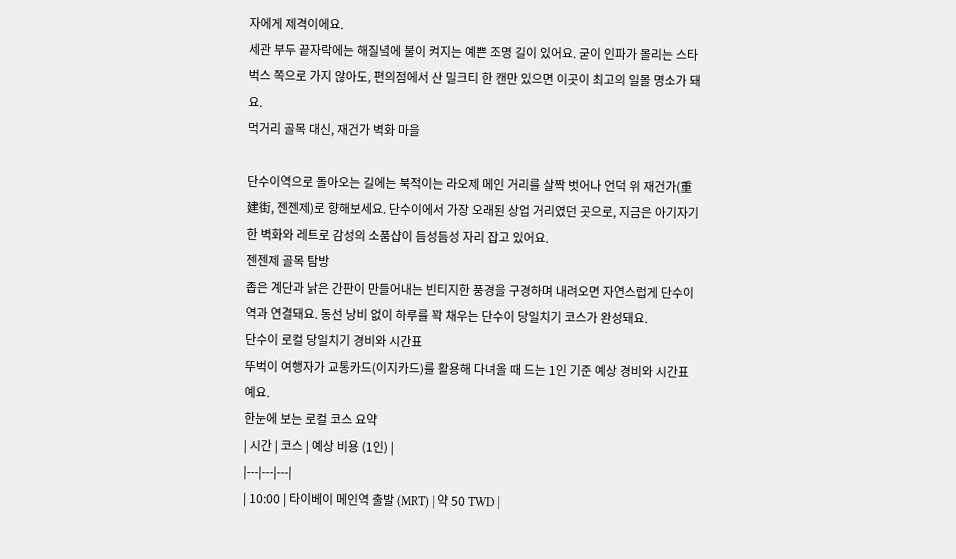자에게 제격이에요.
세관 부두 끝자락에는 해질녘에 불이 켜지는 예쁜 조명 길이 있어요. 굳이 인파가 몰리는 스타벅스 쪽으로 가지 않아도, 편의점에서 산 밀크티 한 캔만 있으면 이곳이 최고의 일몰 명소가 돼요.
먹거리 골목 대신, 재건가 벽화 마을

단수이역으로 돌아오는 길에는 북적이는 라오제 메인 거리를 살짝 벗어나 언덕 위 재건가(重建街, 젠젠제)로 향해보세요. 단수이에서 가장 오래된 상업 거리였던 곳으로, 지금은 아기자기한 벽화와 레트로 감성의 소품샵이 듬성듬성 자리 잡고 있어요.
젠젠제 골목 탐방
좁은 계단과 낡은 간판이 만들어내는 빈티지한 풍경을 구경하며 내려오면 자연스럽게 단수이역과 연결돼요. 동선 낭비 없이 하루를 꽉 채우는 단수이 당일치기 코스가 완성돼요.
단수이 로컬 당일치기 경비와 시간표
뚜벅이 여행자가 교통카드(이지카드)를 활용해 다녀올 때 드는 1인 기준 예상 경비와 시간표예요.
한눈에 보는 로컬 코스 요약
| 시간 | 코스 | 예상 비용 (1인) |
|---|---|---|
| 10:00 | 타이베이 메인역 출발 (MRT) | 약 50 TWD |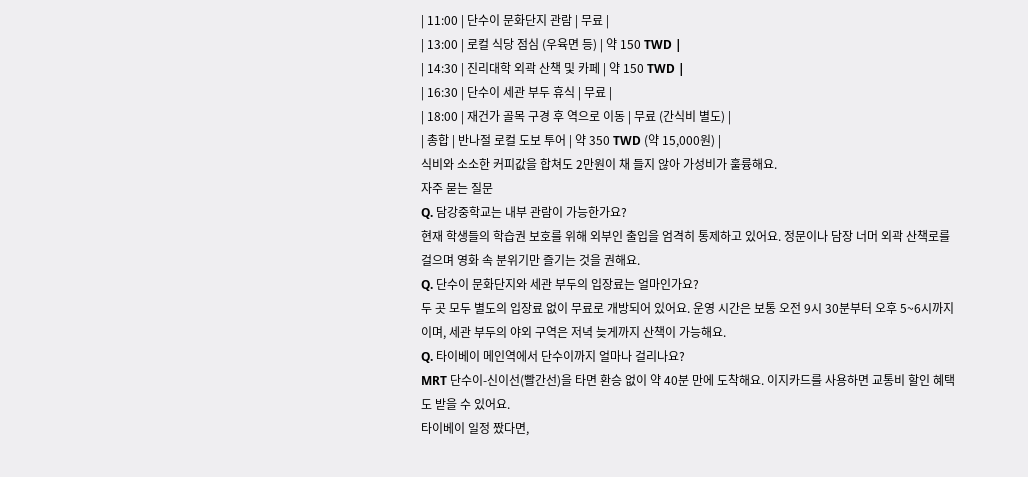| 11:00 | 단수이 문화단지 관람 | 무료 |
| 13:00 | 로컬 식당 점심 (우육면 등) | 약 150 TWD |
| 14:30 | 진리대학 외곽 산책 및 카페 | 약 150 TWD |
| 16:30 | 단수이 세관 부두 휴식 | 무료 |
| 18:00 | 재건가 골목 구경 후 역으로 이동 | 무료 (간식비 별도) |
| 총합 | 반나절 로컬 도보 투어 | 약 350 TWD (약 15,000원) |
식비와 소소한 커피값을 합쳐도 2만원이 채 들지 않아 가성비가 훌륭해요.
자주 묻는 질문
Q. 담강중학교는 내부 관람이 가능한가요?
현재 학생들의 학습권 보호를 위해 외부인 출입을 엄격히 통제하고 있어요. 정문이나 담장 너머 외곽 산책로를 걸으며 영화 속 분위기만 즐기는 것을 권해요.
Q. 단수이 문화단지와 세관 부두의 입장료는 얼마인가요?
두 곳 모두 별도의 입장료 없이 무료로 개방되어 있어요. 운영 시간은 보통 오전 9시 30분부터 오후 5~6시까지이며, 세관 부두의 야외 구역은 저녁 늦게까지 산책이 가능해요.
Q. 타이베이 메인역에서 단수이까지 얼마나 걸리나요?
MRT 단수이-신이선(빨간선)을 타면 환승 없이 약 40분 만에 도착해요. 이지카드를 사용하면 교통비 할인 혜택도 받을 수 있어요.
타이베이 일정 짰다면,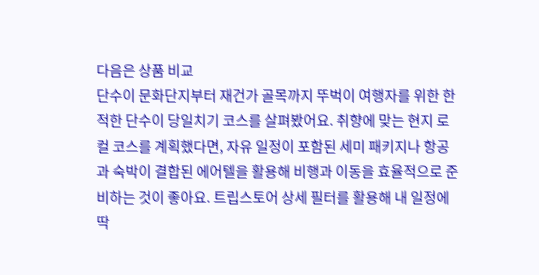다음은 상품 비교
단수이 문화단지부터 재건가 골목까지 뚜벅이 여행자를 위한 한적한 단수이 당일치기 코스를 살펴봤어요. 취향에 맞는 현지 로컬 코스를 계획했다면, 자유 일정이 포함된 세미 패키지나 항공과 숙박이 결합된 에어텔을 활용해 비행과 이동을 효율적으로 준비하는 것이 좋아요. 트립스토어 상세 필터를 활용해 내 일정에 딱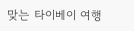맞는 타이베이 여행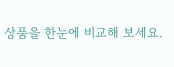상품을 한눈에 비교해 보세요.